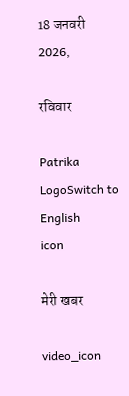18 जनवरी 2026,

रविवार

Patrika LogoSwitch to English
icon

मेरी खबर

video_icon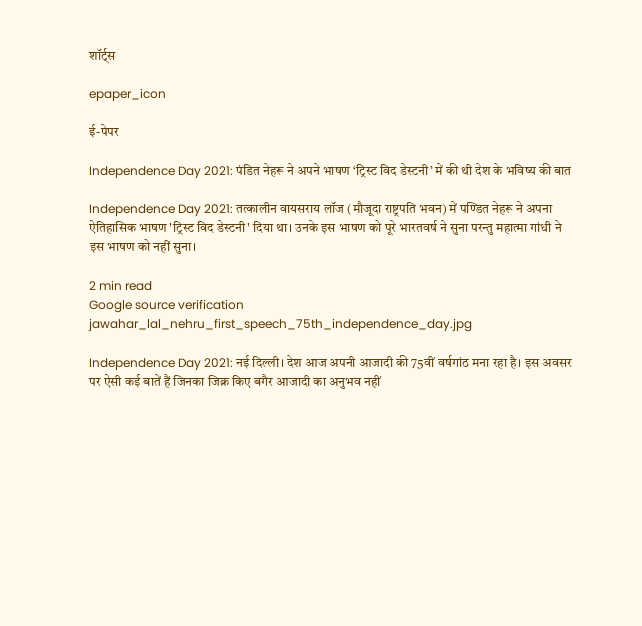शॉर्ट्स

epaper_icon

ई-पेपर

Independence Day 2021: पंडित नेहरू ने अपने भाषण ‘ट्रिस्ट विद डेस्टनी’ में की थी देश के भविष्य की बात

Independence Day 2021: तत्कालीन वायसराय लॉज (मौजूदा राष्ट्रपति भवन) में पण्डित नेहरू ने अपना ऐतिहासिक भाषण 'ट्रिस्ट विद डेस्टनी' दिया था। उनके इस भाषण को पूरे भारतवर्ष ने सुना परन्तु महात्मा गांधी ने इस भाषण को नहीं सुना।

2 min read
Google source verification
jawahar_lal_nehru_first_speech_75th_independence_day.jpg

Independence Day 2021: नई दिल्ली। देश आज अपनी आजादी की 75वीं वर्षगांठ मना रहा है। इस अवसर पर ऐसी कई बातें हैं जिनका जिक्र किए बगैर आजादी का अनुभव नहीं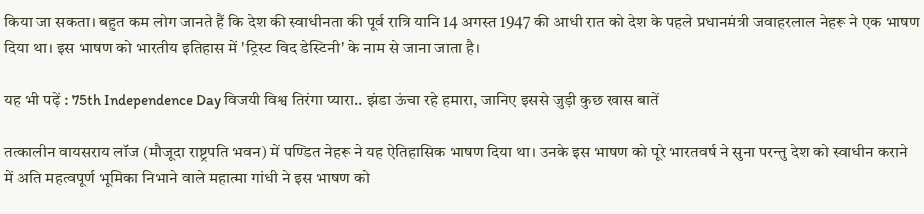किया जा सकता। बहुत कम लोग जानते हैं कि देश की स्वाधीनता की पूर्व रात्रि यानि 14 अगस्त 1947 की आधी रात को देश के पहले प्रधानमंत्री जवाहरलाल नेहरू ने एक भाषण दिया था। इस भाषण को भारतीय इतिहास में 'ट्रिस्ट विद डेस्टिनी' के नाम से जाना जाता है।

यह भी पढ़ें : 75th Independence Day विजयी विश्व तिरंगा प्यारा.. झंडा ऊंचा रहे हमारा, जानिए इससे जुड़ी कुछ खास बातें

तत्कालीन वायसराय लॉज (मौजूदा राष्ट्रपति भवन) में पण्डित नेहरू ने यह ऐतिहासिक भाषण दिया था। उनके इस भाषण को पूरे भारतवर्ष ने सुना परन्तु देश को स्वाधीन कराने में अति महत्वपूर्ण भूमिका निभाने वाले महात्मा गांधी ने इस भाषण को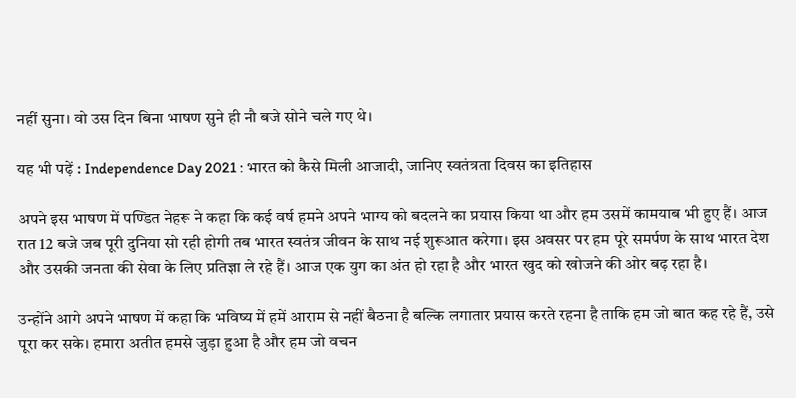नहीं सुना। वो उस दिन बिना भाषण सुने ही नौ बजे सोने चले गए थे।

यह भी पढ़ें : Independence Day 2021 : भारत को कैसे मिली आजादी, जानिए स्वतंत्रता दिवस का इतिहास

अपने इस भाषण में पण्डित नेहरू ने कहा कि कई वर्ष हमने अपने भाग्य को बदलने का प्रयास किया था और हम उसमें कामयाब भी हुए हैं। आज रात 12 बजे जब पूरी दुनिया सो रही होगी तब भारत स्वतंत्र जीवन के साथ नई शुरूआत करेगा। इस अवसर पर हम पूरे समर्पण के साथ भारत देश और उसकी जनता की सेवा के लिए प्रतिज्ञा ले रहे हैं। आज एक युग का अंत हो रहा है और भारत खुद को खोजने की ओर बढ़ रहा है।

उन्होंने आगे अपने भाषण में कहा कि भविष्य में हमें आराम से नहीं बैठना है बल्कि लगातार प्रयास करते रहना है ताकि हम जो बात कह रहे हैं, उसे पूरा कर सके। हमारा अतीत हमसे जुड़ा हुआ है और हम जो वचन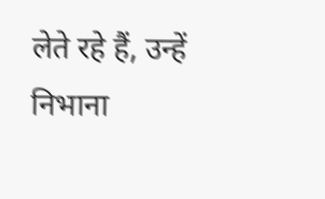लेते रहे हैं, उन्हें निभाना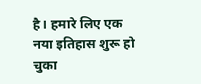है। हमारे लिए एक नया इतिहास शुरू हो चुका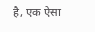है, एक ऐसा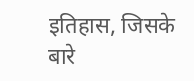इतिहास, जिसके बारे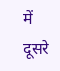में दूसरे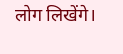लोग लिखेंगे।